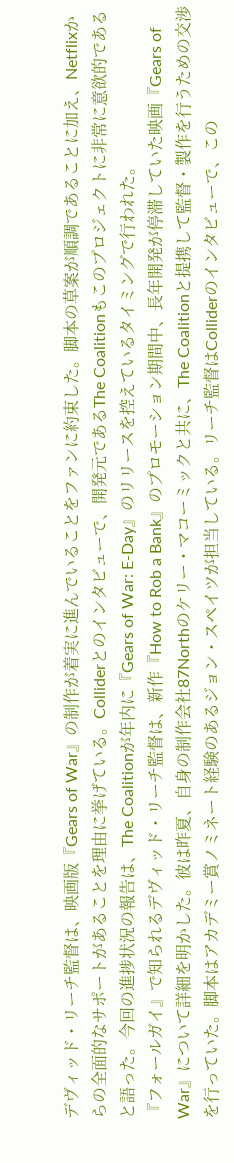デヴィッド・リーチ監督は、映画版『Gears of War』の制作が着実に進んでいることをファンに約束した。脚本の草案が順調であることに加え、Netflixからの全面的なサポートがあることを理由に挙げている。Colliderとのインタビューで、開発元であるThe Coalitionもこのプロジェクトに非常に意欲的であると語った。今回の進捗状況の報告は、The Coalitionが年内に『Gears of War: E-Day』のリリースを控えているタイミングで行われた。
『フォールガイ』で知られるデヴィッド・リーチ監督は、新作『How to Rob a Bank』のプロモーション期間中、長年開発が停滞していた映画『Gears of War』について詳細を明かした。彼は昨夏、自身の制作会社87Northのケリー・マコーミックと共に、The Coalitionと提携して監督・製作を行うための交渉を行っていた。脚本はアカデミー賞ノミネート経験のあるジョン・スペイツが担当している。リーチ監督はColliderのインタビューで、この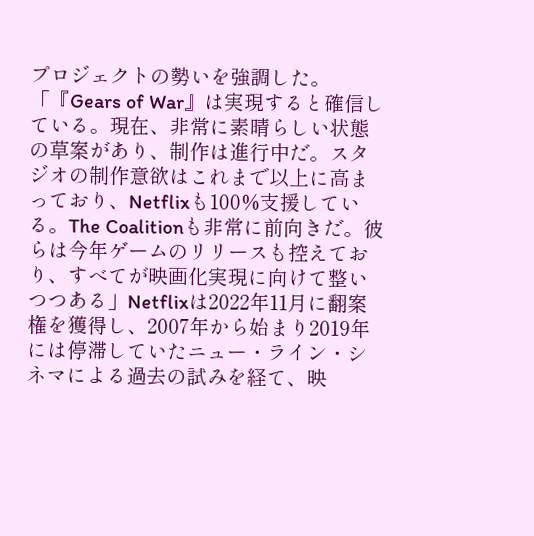プロジェクトの勢いを強調した。「『Gears of War』は実現すると確信している。現在、非常に素晴らしい状態の草案があり、制作は進行中だ。スタジオの制作意欲はこれまで以上に高まっており、Netflixも100%支援している。The Coalitionも非常に前向きだ。彼らは今年ゲームのリリースも控えており、すべてが映画化実現に向けて整いつつある」Netflixは2022年11月に翻案権を獲得し、2007年から始まり2019年には停滞していたニュー・ライン・シネマによる過去の試みを経て、映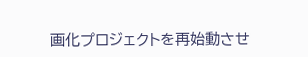画化プロジェクトを再始動させ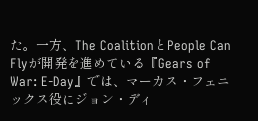た。一方、The CoalitionとPeople Can Flyが開発を進めている『Gears of War: E-Day』では、マーカス・フェニックス役にジョン・ディ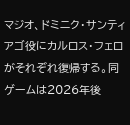マジオ、ドミニク・サンティアゴ役にカルロス・フェロがそれぞれ復帰する。同ゲームは2026年後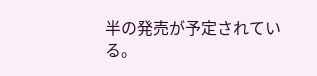半の発売が予定されている。